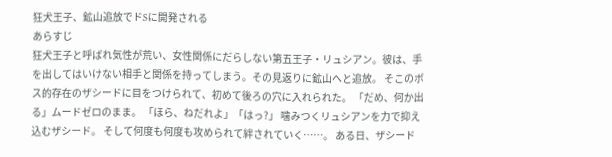狂犬王子、鉱山追放でドSに開発される
あらすじ
狂犬王子と呼ばれ気性が荒い、女性関係にだらしない第五王子・リュシアン。彼は、手を出してはいけない相手と関係を持ってしまう。その見返りに鉱山へと追放。 そこのボス的存在のザシードに目をつけられて、初めて後ろの穴に入れられた。 「だめ、何か出る」ムードゼロのまま。 「ほら、ねだれよ」「はっ?」 噛みつくリュシアンを力で抑え込むザシード。 そして何度も何度も攻められて絆されていく⋯⋯。 ある日、ザシード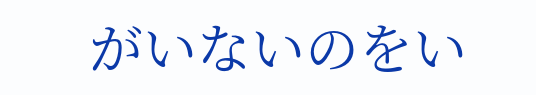がいないのをい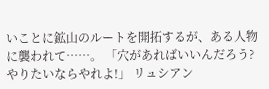いことに鉱山のルートを開拓するが、ある人物に襲われて⋯⋯。 「穴があればいいんだろう? やりたいならやれよ!」 リュシアン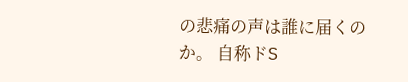の悲痛の声は誰に届くのか。 自称ドS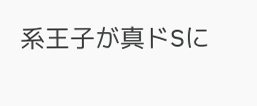系王子が真ドSに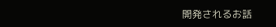開発されるお話